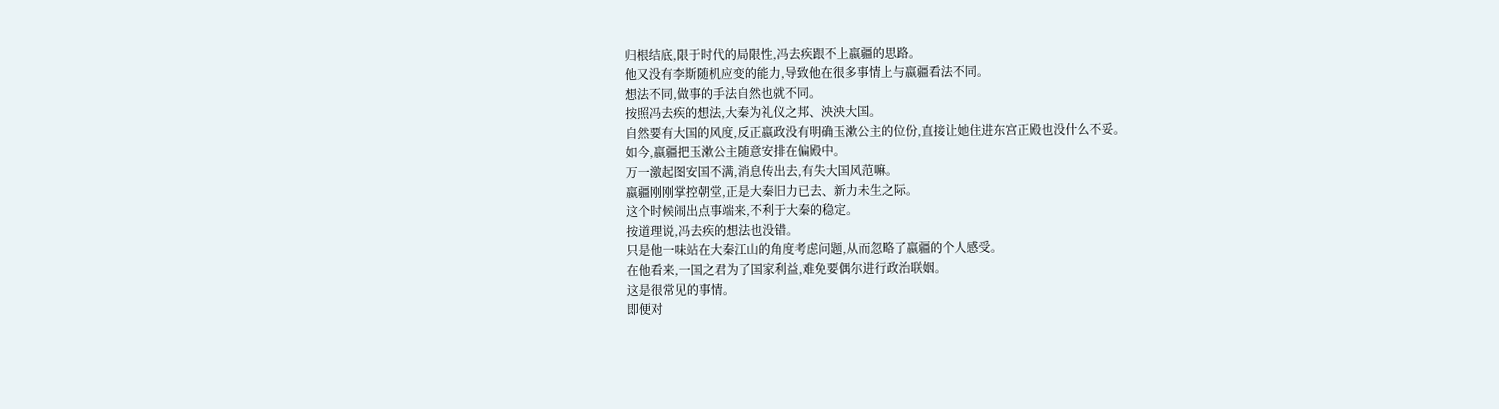归根结底,限于时代的局限性,冯去疾跟不上嬴疆的思路。
他又没有李斯随机应变的能力,导致他在很多事情上与嬴疆看法不同。
想法不同,做事的手法自然也就不同。
按照冯去疾的想法,大秦为礼仪之邦、泱泱大国。
自然要有大国的风度,反正嬴政没有明确玉漱公主的位份,直接让她住进东宫正殿也没什么不妥。
如今,嬴疆把玉漱公主随意安排在偏殿中。
万一激起图安国不满,消息传出去,有失大国风范嘛。
嬴疆刚刚掌控朝堂,正是大秦旧力已去、新力未生之际。
这个时候闹出点事端来,不利于大秦的稳定。
按道理说,冯去疾的想法也没错。
只是他一味站在大秦江山的角度考虑问题,从而忽略了嬴疆的个人感受。
在他看来,一国之君为了国家利益,难免要偶尔进行政治联姻。
这是很常见的事情。
即便对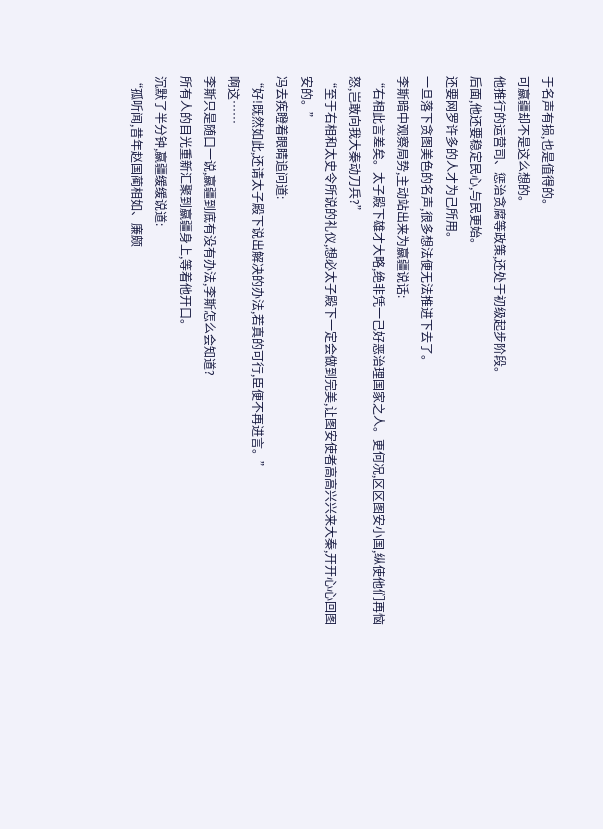于名声有损,也是值得的。
可嬴疆却不是这么想的。
他推行的运营司、惩治贪腐等政策,还处于初级起步阶段。
后面,他还要稳定民心,与民更始。
还要网罗许多的人才为己所用。
一旦落下贪图美色的名声,很多想法便无法推进下去了。
李斯暗中观察局势,主动站出来为嬴疆说话:
“右相此言差矣。太子殿下雄才大略,绝非凭一己好恶治理国家之人。更何况,区区图安小国,纵使他们再恼怒,岂敢向我大秦动刀兵?”
“至于右相和太史令所说的礼仪,想必太子殿下一定会做到完美,让图安使者高高兴兴来大秦,开开心心回图安的。”
冯去疾瞪着眼睛追问道:
“好!既然如此,还请太子殿下说出解决的办法,若真的可行,臣便不再进言。”
啊这……
李斯只是随口一说,嬴疆到底有没有办法,李斯怎么会知道?
所有人的目光重新汇聚到嬴疆身上,等着他开口。
沉默了半分钟,嬴疆缓缓说道:
“孤听闻,昔年赵国蔺相如、廉颇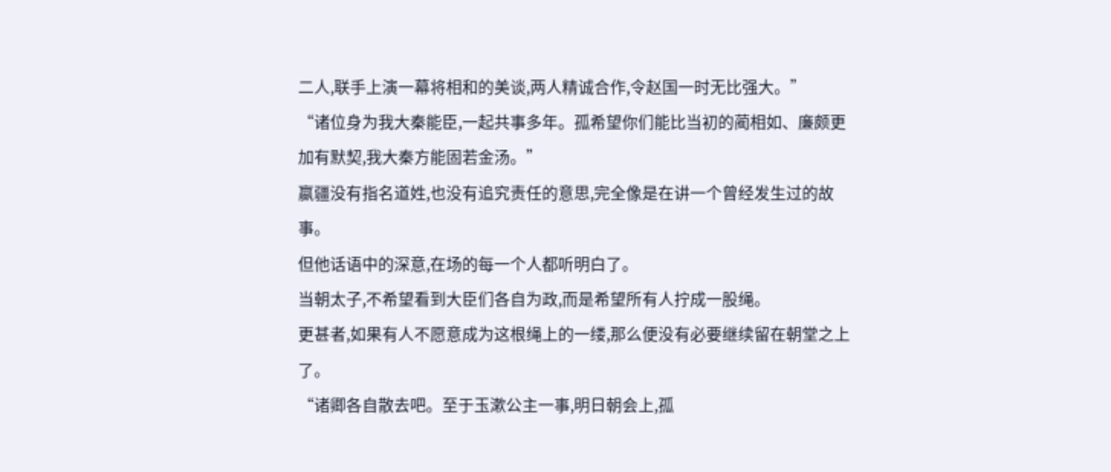二人,联手上演一幕将相和的美谈,两人精诚合作,令赵国一时无比强大。”
“诸位身为我大秦能臣,一起共事多年。孤希望你们能比当初的蔺相如、廉颇更加有默契,我大秦方能固若金汤。”
嬴疆没有指名道姓,也没有追究责任的意思,完全像是在讲一个曾经发生过的故事。
但他话语中的深意,在场的每一个人都听明白了。
当朝太子,不希望看到大臣们各自为政,而是希望所有人拧成一股绳。
更甚者,如果有人不愿意成为这根绳上的一缕,那么便没有必要继续留在朝堂之上了。
“诸卿各自散去吧。至于玉漱公主一事,明日朝会上,孤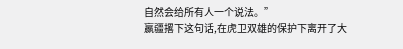自然会给所有人一个说法。”
嬴疆撂下这句话,在虎卫双雄的保护下离开了大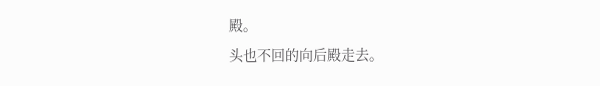殿。
头也不回的向后殿走去。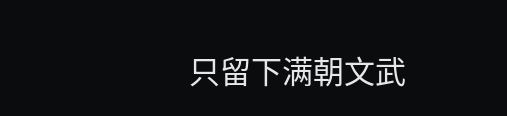只留下满朝文武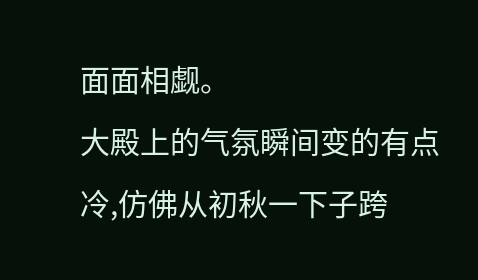面面相觑。
大殿上的气氛瞬间变的有点冷,仿佛从初秋一下子跨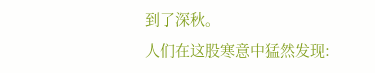到了深秋。
人们在这股寒意中猛然发现: